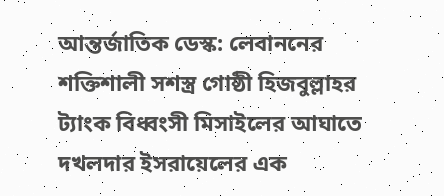আন্তর্জাতিক ডেস্ক: লেবাননের শক্তিশালী সশস্ত্র গোষ্ঠী হিজবুল্লাহর ট্যাংক বিধ্বংসী মিসাইলের আঘাতে দখলদার ইসরায়েলের এক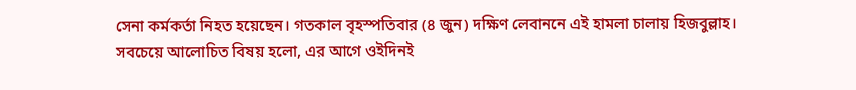সেনা কর্মকর্তা নিহত হয়েছেন। গতকাল বৃহস্পতিবার (৪ জুন) দক্ষিণ লেবাননে এই হামলা চালায় হিজবুল্লাহ।
সবচেয়ে আলোচিত বিষয় হলো, এর আগে ওইদিনই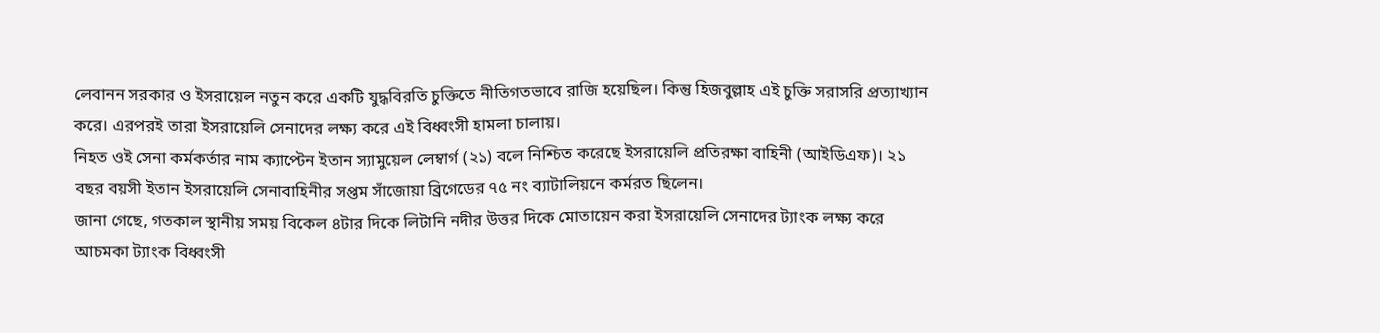লেবানন সরকার ও ইসরায়েল নতুন করে একটি যুদ্ধবিরতি চুক্তিতে নীতিগতভাবে রাজি হয়েছিল। কিন্তু হিজবুল্লাহ এই চুক্তি সরাসরি প্রত্যাখ্যান করে। এরপরই তারা ইসরায়েলি সেনাদের লক্ষ্য করে এই বিধ্বংসী হামলা চালায়।
নিহত ওই সেনা কর্মকর্তার নাম ক্যাপ্টেন ইতান স্যামুয়েল লেম্বার্গ (২১) বলে নিশ্চিত করেছে ইসরায়েলি প্রতিরক্ষা বাহিনী (আইডিএফ)। ২১ বছর বয়সী ইতান ইসরায়েলি সেনাবাহিনীর সপ্তম সাঁজোয়া ব্রিগেডের ৭৫ নং ব্যাটালিয়নে কর্মরত ছিলেন।
জানা গেছে, গতকাল স্থানীয় সময় বিকেল ৪টার দিকে লিটানি নদীর উত্তর দিকে মোতায়েন করা ইসরায়েলি সেনাদের ট্যাংক লক্ষ্য করে আচমকা ট্যাংক বিধ্বংসী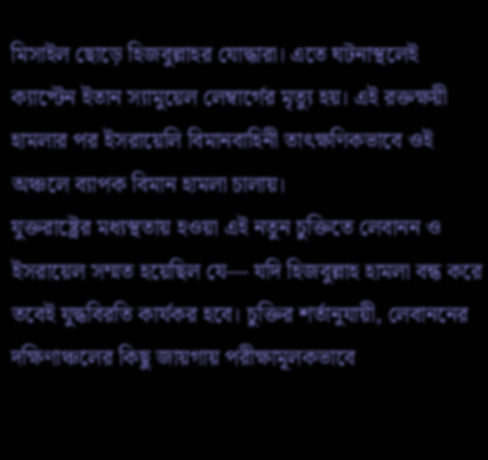মিসাইল ছোড়ে হিজবুল্লাহর যোদ্ধারা। এতে ঘটনাস্থলেই ক্যাপ্টেন ইতান স্যামুয়েল লেম্বার্গের মৃত্যু হয়। এই রক্তক্ষয়ী হামলার পর ইসরায়েলি বিমানবাহিনী তাৎক্ষণিকভাবে ওই অঞ্চলে ব্যাপক বিমান হামলা চালায়।
যুক্তরাষ্ট্রের মধ্যস্থতায় হওয়া এই নতুন চুক্তিতে লেবানন ও ইসরায়েল সম্মত হয়েছিল যে— যদি হিজবুল্লাহ হামলা বন্ধ করে তবেই যুদ্ধবিরতি কার্যকর হবে। চুক্তির শর্তানুযায়ী, লেবাননের দক্ষিণাঞ্চলের কিছু জায়গায় পরীক্ষামূলকভাবে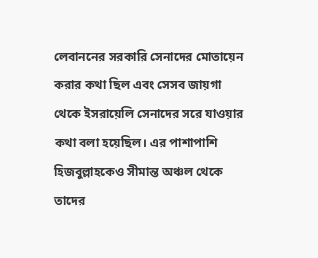লেবাননের সরকারি সেনাদের মোতায়েন করার কথা ছিল এবং সেসব জায়গা থেকে ইসরায়েলি সেনাদের সরে যাওয়ার কথা বলা হয়েছিল। এর পাশাপাশি হিজবুল্লাহকেও সীমান্ত অঞ্চল থেকে তাদের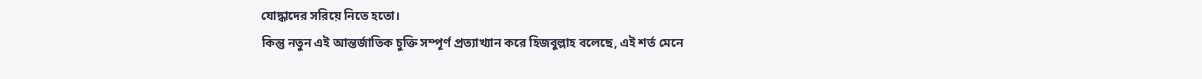যোদ্ধাদের সরিয়ে নিতে হতো।
কিন্তু নতুন এই আন্তর্জাতিক চুক্তি সম্পূর্ণ প্রত্যাখ্যান করে হিজবুল্লাহ বলেছে, এই শর্ত মেনে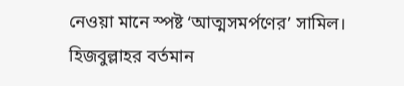নেওয়া মানে স্পষ্ট ‘আত্মসমর্পণের’ সামিল।
হিজবুল্লাহর বর্তমান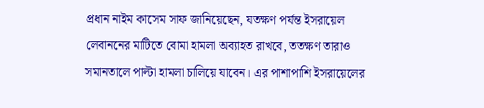প্রধান নাইম কাসেম সাফ জানিয়েছেন, যতক্ষণ পর্যন্ত ইসরায়েল লেবাননের মাটিতে বোমা হামলা অব্যাহত রাখবে, ততক্ষণ তারাও সমানতালে পাল্টা হামলা চালিয়ে যাবেন। এর পাশাপাশি ইসরায়েলের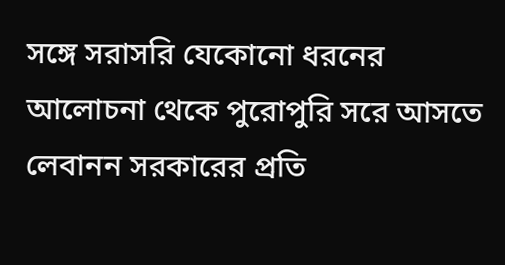সঙ্গে সরাসরি যেকোনো ধরনের আলোচনা থেকে পুরোপুরি সরে আসতে লেবানন সরকারের প্রতি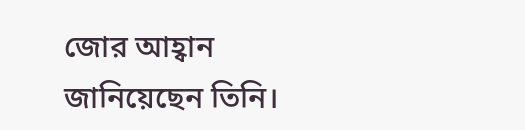জোর আহ্বান জানিয়েছেন তিনি।